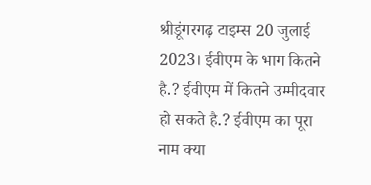श्रीडूंगरगढ़ टाइम्स 20 जुलाई 2023। ईवीएम के भाग कितने है.? ईवीएम में कितने उम्मीदवार हो सकते है.? ईवीएम का पूरा नाम क्या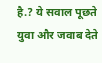है.? ये सवाल पूछते युवा और जवाब देते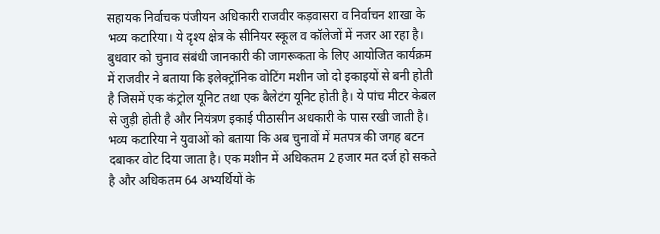सहायक निर्वाचक पंजीयन अधिकारी राजवीर कड़वासरा व निर्वाचन शाखा के भव्य कटारिया। ये दृश्य क्षेत्र के सीनियर स्कूल व कॉलेजों में नजर आ रहा है। बुधवार को चुनाव संबंधी जानकारी की जागरूकता के लिए आयोजित कार्यक्रम में राजवीर ने बताया कि इलेक्ट्रॉनिक वोटिंग मशीन जो दो इकाइयों से बनी होती है जिसमें एक कंट्रोल यूनिट तथा एक बैलेटंग यूनिट होती है। ये पांच मीटर केबल से जुड़ी होती है और नियंत्रण इकाई पीठासीन अधकारी के पास रखी जाती है। भव्य कटारिया ने युवाओं को बताया कि अब चुनावों में मतपत्र की जगह बटन दबाकर वोट दिया जाता है। एक मशीन में अधिकतम 2 हजार मत दर्ज हो सकते है और अधिकतम 64 अभ्यर्थियों के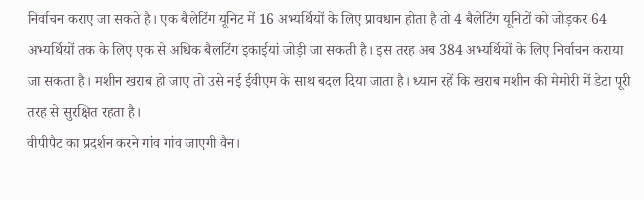निर्वाचन कराए जा सकते है। एक बैलेटिंग यूनिट में 16 अभ्यर्थियों के लिए प्रावधान होता है तो 4 बैलेटिंग यूनिटों को जोड़कर 64 अभ्यर्थियों तक के लिए एक से अधिक बैलटिंग इकाईयां जोड़ी जा सकती है। इस तरह अब 384 अभ्यर्थियों के लिए निर्वाचन कराया जा सकता है। मशीन खराब हो जाए तो उसे नई ईवीएम के साथ बदल दिया जाता है। ध्यान रहें कि खराब मशीन की मेमोरी में डेटा पूरी तरह से सुरक्षित रहता है।
वीपीपैट का प्रदर्शन करने गांव गांव जाएगी वैन।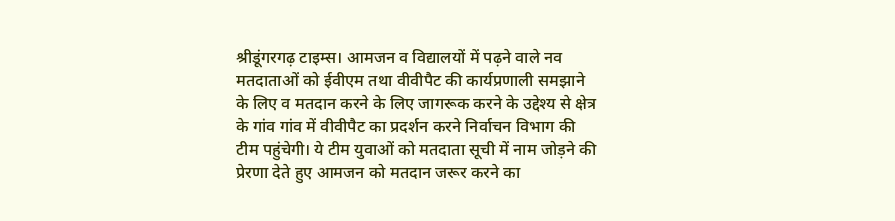श्रीडूंगरगढ़ टाइम्स। आमजन व विद्यालयों में पढ़ने वाले नव मतदाताओं को ईवीएम तथा वीवीपैट की कार्यप्रणाली समझाने के लिए व मतदान करने के लिए जागरूक करने के उद्देश्य से क्षेत्र के गांव गांव में वीवीपैट का प्रदर्शन करने निर्वाचन विभाग की टीम पहुंचेगी। ये टीम युवाओं को मतदाता सूची में नाम जोड़ने की प्रेरणा देते हुए आमजन को मतदान जरूर करने का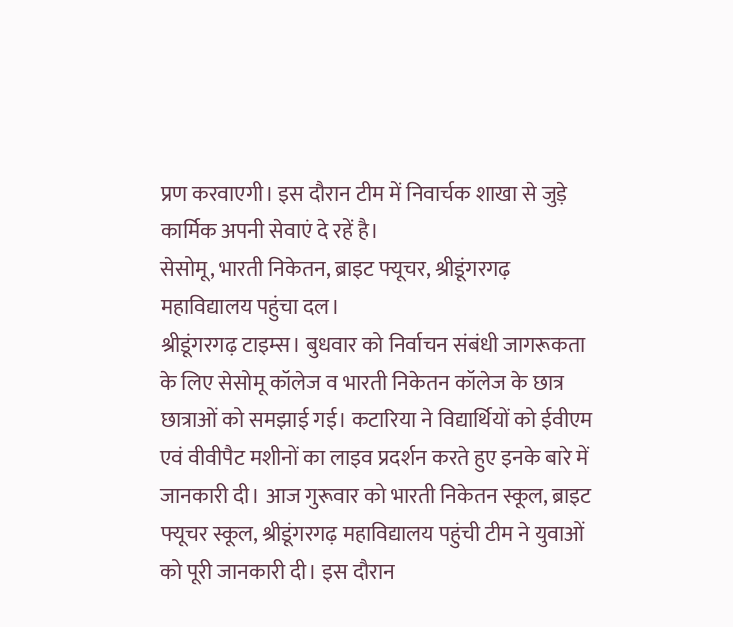प्रण करवाएगी। इस दौरान टीम में निवार्चक शाखा से जुड़े कार्मिक अपनी सेवाएं दे रहें है।
सेसोमू, भारती निकेतन, ब्राइट फ्यूचर, श्रीडूंगरगढ़ महाविद्यालय पहुंचा दल।
श्रीडूंगरगढ़ टाइम्स। बुधवार को निर्वाचन संबंधी जागरूकता के लिए सेसोमू कॉलेज व भारती निकेतन कॉलेज के छात्र छात्राओं को समझाई गई। कटारिया ने विद्यार्थियों को ईवीएम एवं वीवीपैट मशीनों का लाइव प्रदर्शन करते हुए इनके बारे में जानकारी दी। आज गुरूवार को भारती निकेतन स्कूल, ब्राइट फ्यूचर स्कूल, श्रीडूंगरगढ़ महाविद्यालय पहुंची टीम ने युवाओं को पूरी जानकारी दी। इस दौरान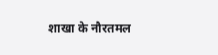शाखा के नौरतमल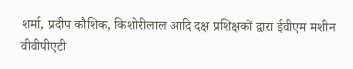शर्मा, प्रदीप कौशिक, किशोरीलाल आदि दक्ष प्रशिक्षकों द्वारा ईवीएम मशीन वीवीपीएटी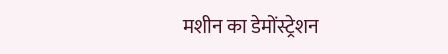मशीन का डेमोंस्ट्रेशन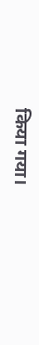किया गया।